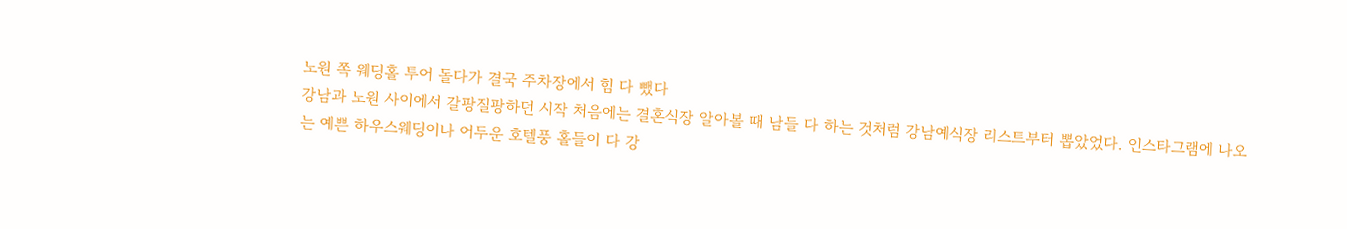노원 쪽 웨딩홀 투어 돌다가 결국 주차장에서 힘 다 뺐다
강남과 노원 사이에서 갈팡질팡하던 시작 처음에는 결혼식장 알아볼 때 남들 다 하는 것처럼 강남예식장 리스트부터 뽑았었다. 인스타그램에 나오는 예쁜 하우스웨딩이나 어두운 호텔풍 홀들이 다 강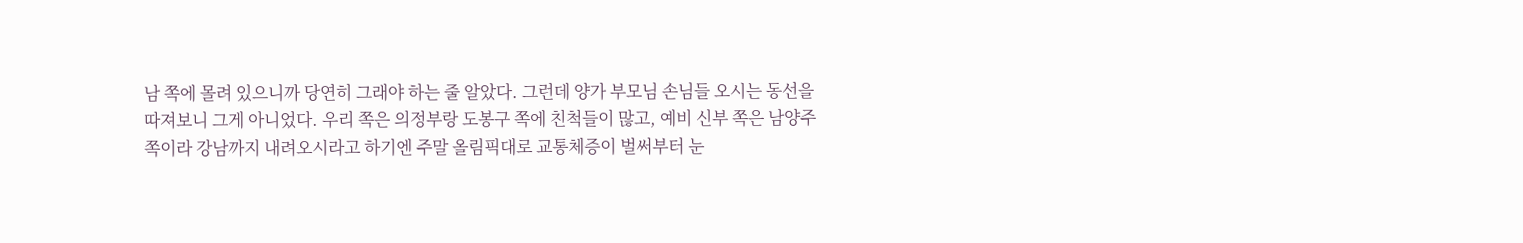남 쪽에 몰려 있으니까 당연히 그래야 하는 줄 알았다. 그런데 양가 부모님 손님들 오시는 동선을 따져보니 그게 아니었다. 우리 쪽은 의정부랑 도봉구 쪽에 친척들이 많고, 예비 신부 쪽은 남양주 쪽이라 강남까지 내려오시라고 하기엔 주말 올림픽대로 교통체증이 벌써부터 눈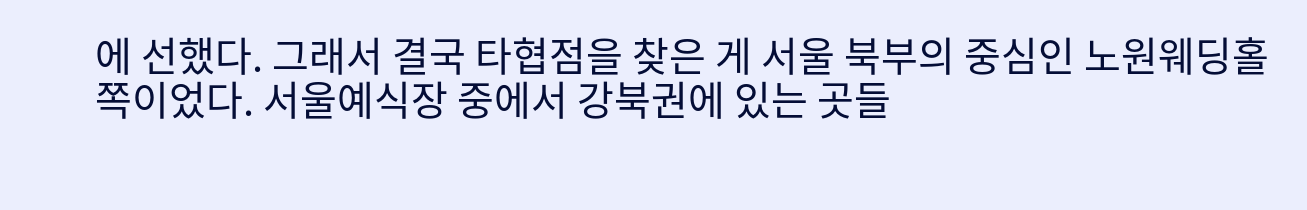에 선했다. 그래서 결국 타협점을 찾은 게 서울 북부의 중심인 노원웨딩홀 쪽이었다. 서울예식장 중에서 강북권에 있는 곳들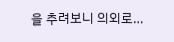을 추려보니 의외로…